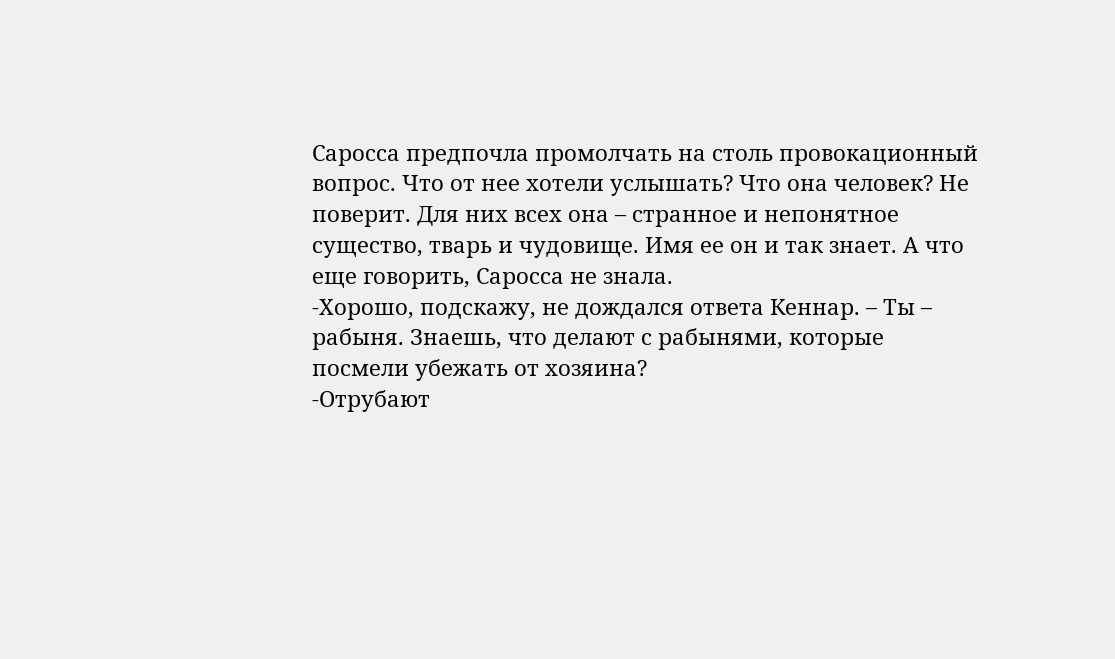Саросса предпочла промолчать на столь провокационный вопрос. Что от нее хотели услышать? Что она человек? Не поверит. Для них всех она – странное и непонятное существо, тварь и чудовище. Имя ее он и так знает. А что еще говорить, Саросса не знала.
-Хорошо, подскажу, не дождался ответа Кеннар. – Ты – рабыня. Знаешь, что делают с рабынями, которые посмели убежать от хозяина?
-Отрубают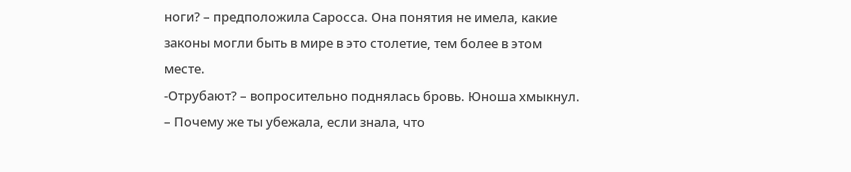ноги? – предположила Саросса. Она понятия не имела, какие законы могли быть в мире в это столетие, тем более в этом месте.
-Отрубают? – вопросительно поднялась бровь. Юноша хмыкнул. – Почему же ты убежала, если знала, что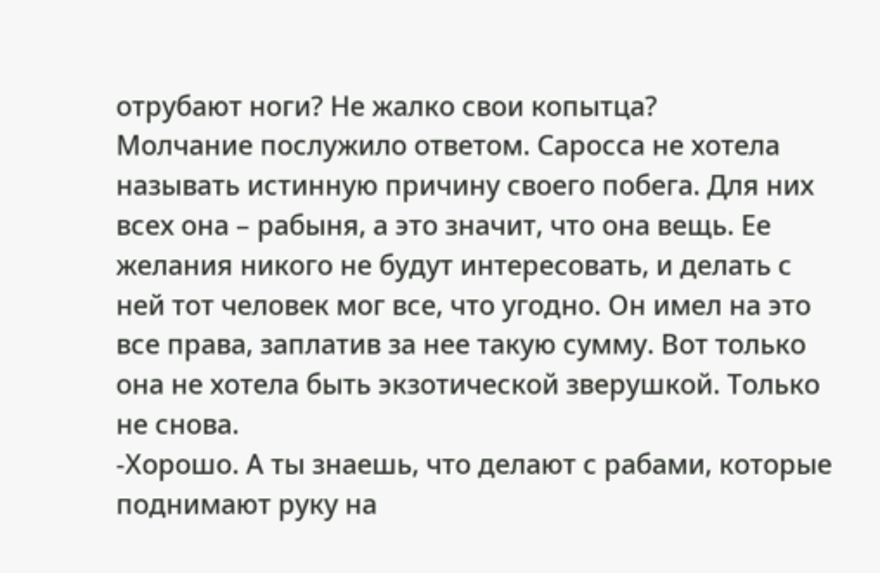отрубают ноги? Не жалко свои копытца?
Молчание послужило ответом. Саросса не хотела называть истинную причину своего побега. Для них всех она – рабыня, а это значит, что она вещь. Ее желания никого не будут интересовать, и делать с ней тот человек мог все, что угодно. Он имел на это все права, заплатив за нее такую сумму. Вот только она не хотела быть экзотической зверушкой. Только не снова.
-Хорошо. А ты знаешь, что делают с рабами, которые поднимают руку на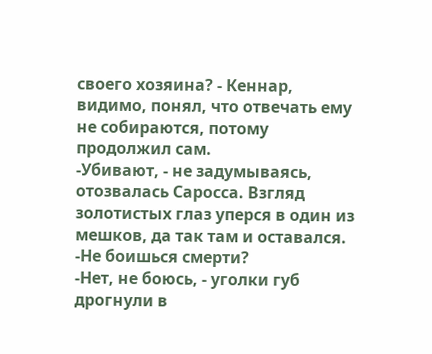своего хозяина? - Кеннар, видимо, понял, что отвечать ему не собираются, потому продолжил сам.
-Убивают, - не задумываясь, отозвалась Саросса. Взгляд золотистых глаз уперся в один из мешков, да так там и оставался.
-Не боишься смерти?
-Нет, не боюсь, - уголки губ дрогнули в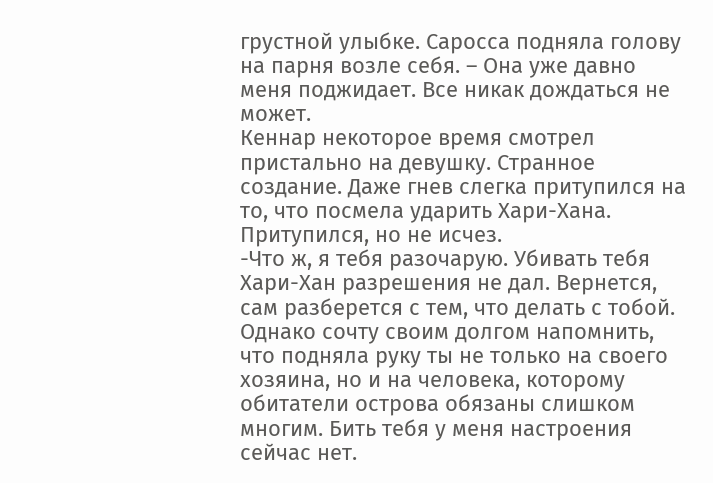грустной улыбке. Саросса подняла голову на парня возле себя. – Она уже давно меня поджидает. Все никак дождаться не может.
Кеннар некоторое время смотрел пристально на девушку. Странное создание. Даже гнев слегка притупился на то, что посмела ударить Хари-Хана. Притупился, но не исчез.
-Что ж, я тебя разочарую. Убивать тебя Хари-Хан разрешения не дал. Вернется, сам разберется с тем, что делать с тобой. Однако сочту своим долгом напомнить, что подняла руку ты не только на своего хозяина, но и на человека, которому обитатели острова обязаны слишком многим. Бить тебя у меня настроения сейчас нет.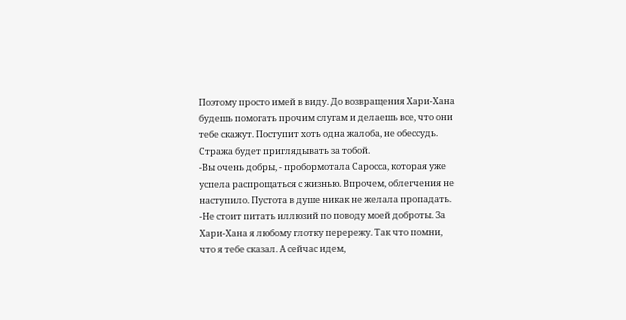Поэтому просто имей в виду. До возвращения Хари-Хана будешь помогать прочим слугам и делаешь все, что они тебе скажут. Поступит хоть одна жалоба, не обессудь. Стража будет приглядывать за тобой.
-Вы очень добры, - пробормотала Саросса, которая уже успела распрощаться с жизнью. Впрочем, облегчения не наступило. Пустота в душе никак не желала пропадать.
-Не стоит питать иллюзий по поводу моей доброты. За Хари-Хана я любому глотку перережу. Так что помни, что я тебе сказал. А сейчас идем,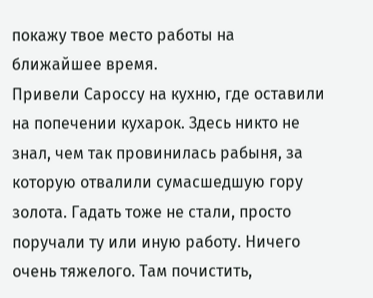покажу твое место работы на ближайшее время.
Привели Сароссу на кухню, где оставили на попечении кухарок. Здесь никто не знал, чем так провинилась рабыня, за которую отвалили сумасшедшую гору золота. Гадать тоже не стали, просто поручали ту или иную работу. Ничего очень тяжелого. Там почистить,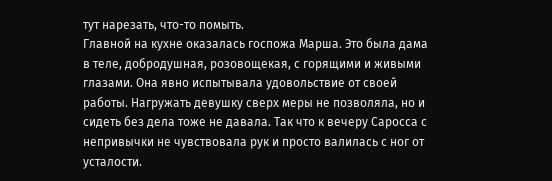тут нарезать, что-то помыть.
Главной на кухне оказалась госпожа Марша. Это была дама в теле, добродушная, розовощекая, с горящими и живыми глазами. Она явно испытывала удовольствие от своей работы. Нагружать девушку сверх меры не позволяла, но и сидеть без дела тоже не давала. Так что к вечеру Саросса с непривычки не чувствовала рук и просто валилась с ног от усталости.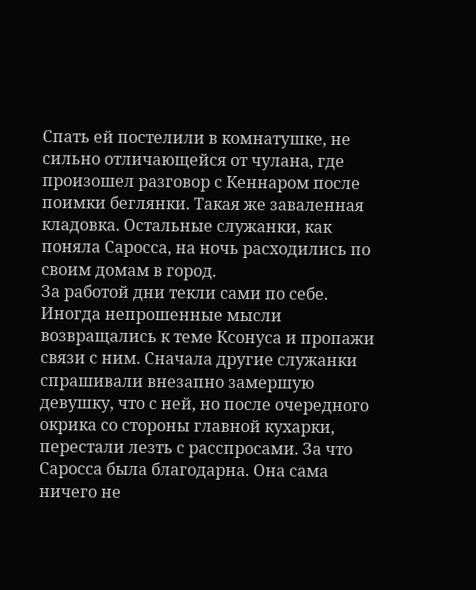Спать ей постелили в комнатушке, не сильно отличающейся от чулана, где произошел разговор с Кеннаром после поимки беглянки. Такая же заваленная кладовка. Остальные служанки, как поняла Саросса, на ночь расходились по своим домам в город.
За работой дни текли сами по себе. Иногда непрошенные мысли возвращались к теме Ксонуса и пропажи связи с ним. Сначала другие служанки спрашивали внезапно замершую девушку, что с ней, но после очередного окрика со стороны главной кухарки, перестали лезть с расспросами. За что Саросса была благодарна. Она сама ничего не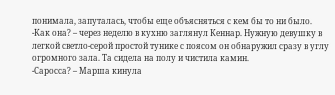понимала, запуталась, чтобы еще объясняться с кем бы то ни было.
-Как она? – через неделю в кухню заглянул Кеннар. Нужную девушку в легкой светло-серой простой тунике с поясом он обнаружил сразу в углу огромного зала. Та сидела на полу и чистила камин.
-Саросса? – Марша кинула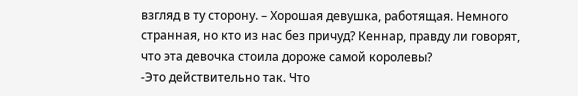взгляд в ту сторону. – Хорошая девушка, работящая. Немного странная, но кто из нас без причуд? Кеннар, правду ли говорят, что эта девочка стоила дороже самой королевы?
-Это действительно так. Что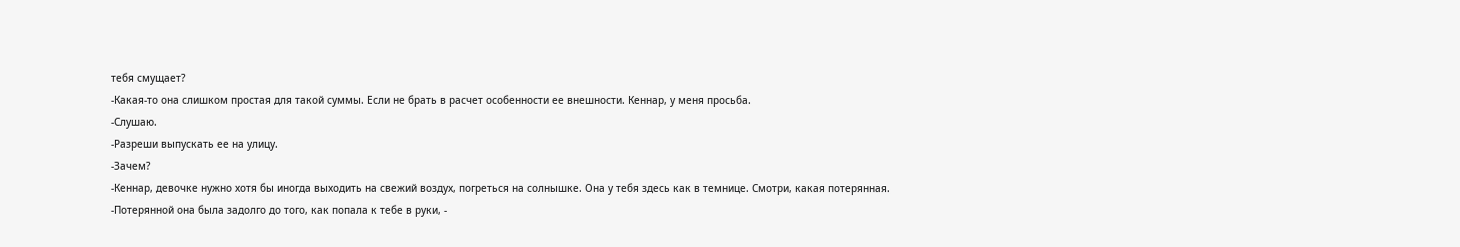тебя смущает?
-Какая-то она слишком простая для такой суммы. Если не брать в расчет особенности ее внешности. Кеннар, у меня просьба.
-Слушаю.
-Разреши выпускать ее на улицу.
-Зачем?
-Кеннар, девочке нужно хотя бы иногда выходить на свежий воздух, погреться на солнышке. Она у тебя здесь как в темнице. Смотри, какая потерянная.
-Потерянной она была задолго до того, как попала к тебе в руки, -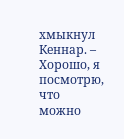хмыкнул Кеннар. – Хорошо, я посмотрю, что можно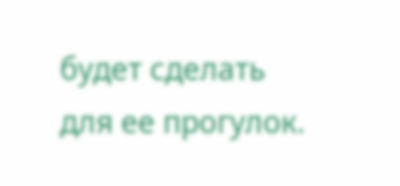будет сделать для ее прогулок.